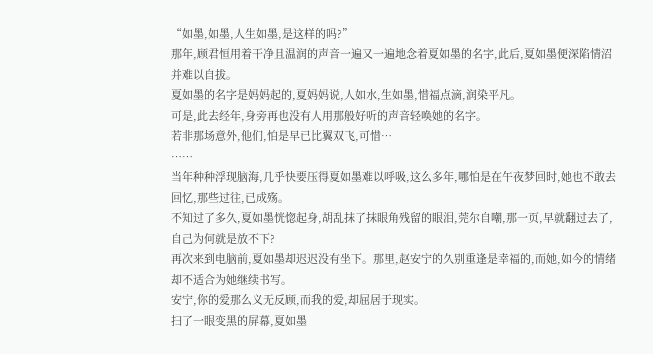“如墨,如墨,人生如墨,是这样的吗?”
那年,顾君恒用着干净且温润的声音一遍又一遍地念着夏如墨的名字,此后,夏如墨便深陷情沼并难以自拔。
夏如墨的名字是妈妈起的,夏妈妈说,人如水,生如墨,惜福点滴,润染平凡。
可是,此去经年,身旁再也没有人用那般好听的声音轻唤她的名字。
若非那场意外,他们,怕是早已比翼双飞,可惜…
……
当年种种浮现脑海,几乎快要压得夏如墨难以呼吸,这么多年,哪怕是在午夜梦回时,她也不敢去回忆,那些过往,已成殇。
不知过了多久,夏如墨恍惚起身,胡乱抹了抹眼角残留的眼泪,莞尔自嘲,那一页,早就翻过去了,自己为何就是放不下?
再次来到电脑前,夏如墨却迟迟没有坐下。那里,赵安宁的久别重逢是幸福的,而她,如今的情绪却不适合为她继续书写。
安宁,你的爱那么义无反顾,而我的爱,却屈居于现实。
扫了一眼变黑的屏幕,夏如墨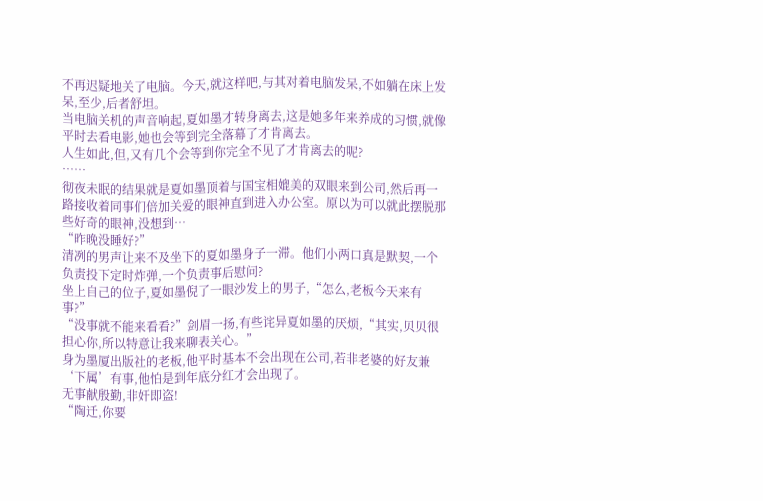不再迟疑地关了电脑。今天,就这样吧,与其对着电脑发呆,不如躺在床上发呆,至少,后者舒坦。
当电脑关机的声音响起,夏如墨才转身离去,这是她多年来养成的习惯,就像平时去看电影,她也会等到完全落幕了才肯离去。
人生如此,但,又有几个会等到你完全不见了才肯离去的呢?
……
彻夜未眠的结果就是夏如墨顶着与国宝相媲美的双眼来到公司,然后再一路接收着同事们倍加关爱的眼神直到进入办公室。原以为可以就此摆脱那些好奇的眼神,没想到…
“昨晚没睡好?”
清冽的男声让来不及坐下的夏如墨身子一滞。他们小两口真是默契,一个负责投下定时炸弹,一个负责事后慰问?
坐上自己的位子,夏如墨倪了一眼沙发上的男子,“怎么,老板今天来有事?”
“没事就不能来看看?”剑眉一扬,有些诧异夏如墨的厌烦,“其实,贝贝很担心你,所以特意让我来聊表关心。”
身为墨厦出版社的老板,他平时基本不会出现在公司,若非老婆的好友兼‘下属’有事,他怕是到年底分红才会出现了。
无事献殷勤,非奸即盗!
“陶迁,你要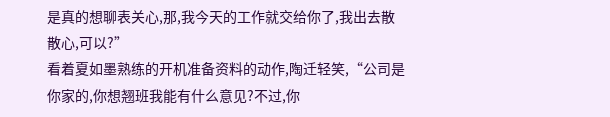是真的想聊表关心,那,我今天的工作就交给你了,我出去散散心,可以?”
看着夏如墨熟练的开机准备资料的动作,陶迁轻笑,“公司是你家的,你想翘班我能有什么意见?不过,你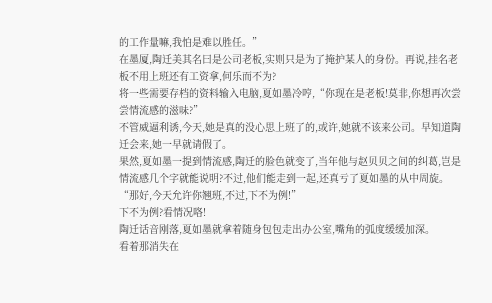的工作量嘛,我怕是难以胜任。”
在墨厦,陶迁美其名曰是公司老板,实则只是为了掩护某人的身份。再说,挂名老板不用上班还有工资拿,何乐而不为?
将一些需要存档的资料输入电脑,夏如墨冷哼,“你现在是老板!莫非,你想再次尝尝情流感的滋味?”
不管威逼利诱,今天,她是真的没心思上班了的,或许,她就不该来公司。早知道陶迁会来,她一早就请假了。
果然,夏如墨一提到情流感,陶迁的脸色就变了,当年他与赵贝贝之间的纠葛,岂是情流感几个字就能说明?不过,他们能走到一起,还真亏了夏如墨的从中周旋。
“那好,今天允许你翘班,不过,下不为例!”
下不为例?看情况咯!
陶迁话音刚落,夏如墨就拿着随身包包走出办公室,嘴角的弧度缓缓加深。
看着那消失在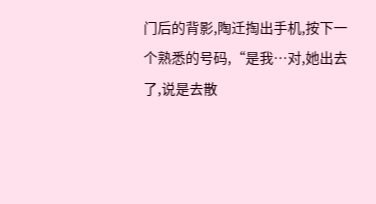门后的背影,陶迁掏出手机,按下一个熟悉的号码,“是我…对,她出去了,说是去散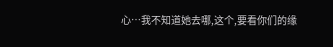心…我不知道她去哪,这个,要看你们的缘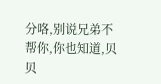分咯,别说兄弟不帮你,你也知道,贝贝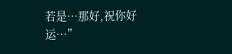若是…那好,祝你好运…”